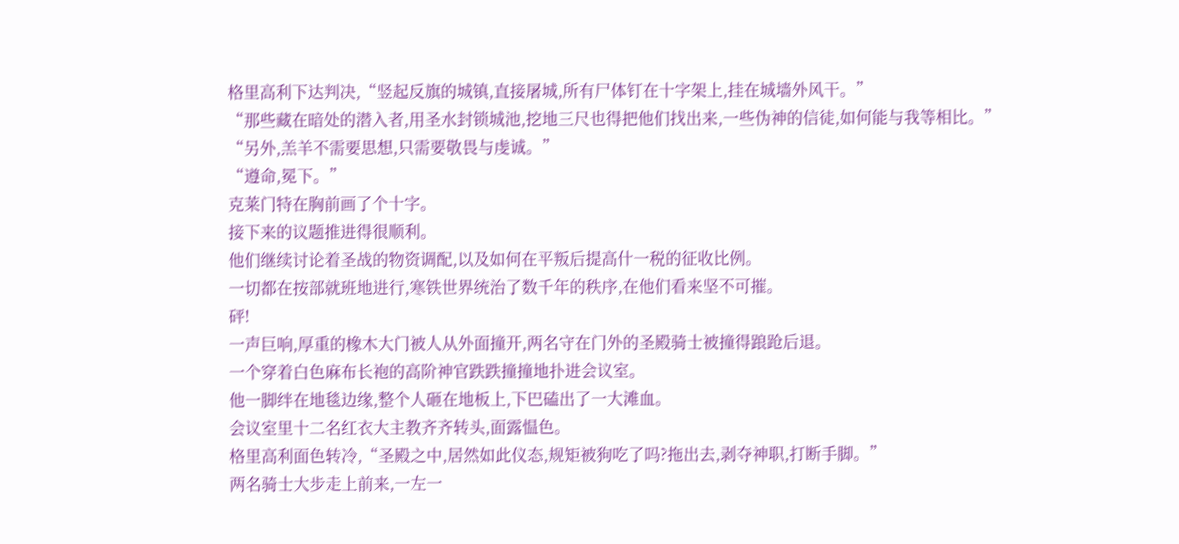格里高利下达判决,“竖起反旗的城镇,直接屠城,所有尸体钉在十字架上,挂在城墙外风干。”
“那些藏在暗处的潜入者,用圣水封锁城池,挖地三尺也得把他们找出来,一些伪神的信徒,如何能与我等相比。”
“另外,羔羊不需要思想,只需要敬畏与虔诚。”
“遵命,冕下。”
克莱门特在胸前画了个十字。
接下来的议题推进得很顺利。
他们继续讨论着圣战的物资调配,以及如何在平叛后提高什一税的征收比例。
一切都在按部就班地进行,寒铁世界统治了数千年的秩序,在他们看来坚不可摧。
砰!
一声巨响,厚重的橡木大门被人从外面撞开,两名守在门外的圣殿骑士被撞得踉跄后退。
一个穿着白色麻布长袍的高阶神官跌跌撞撞地扑进会议室。
他一脚绊在地毯边缘,整个人砸在地板上,下巴磕出了一大滩血。
会议室里十二名红衣大主教齐齐转头,面露愠色。
格里高利面色转冷,“圣殿之中,居然如此仪态,规矩被狗吃了吗?拖出去,剥夺神职,打断手脚。”
两名骑士大步走上前来,一左一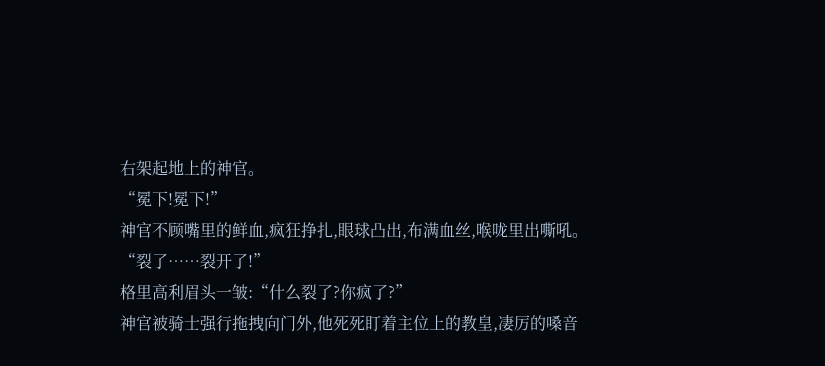右架起地上的神官。
“冕下!冕下!”
神官不顾嘴里的鲜血,疯狂挣扎,眼球凸出,布满血丝,喉咙里出嘶吼。
“裂了……裂开了!”
格里高利眉头一皱:“什么裂了?你疯了?”
神官被骑士强行拖拽向门外,他死死盯着主位上的教皇,凄厉的嗓音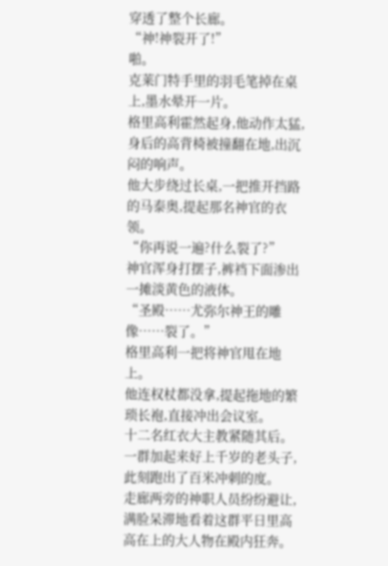穿透了整个长廊。
“神!神裂开了!”
啪。
克莱门特手里的羽毛笔掉在桌上,墨水晕开一片。
格里高利霍然起身,他动作太猛,身后的高背椅被撞翻在地,出沉闷的响声。
他大步绕过长桌,一把推开挡路的马泰奥,提起那名神官的衣领。
“你再说一遍?什么裂了?”
神官浑身打摆子,裤裆下面渗出一摊淡黄色的液体。
“圣殿……尤弥尔神王的雕像……裂了。”
格里高利一把将神官甩在地上。
他连权杖都没拿,提起拖地的繁琐长袍,直接冲出会议室。
十二名红衣大主教紧随其后。一群加起来好上千岁的老头子,此刻跑出了百米冲刺的度。
走廊两旁的神职人员纷纷避让,满脸呆滞地看着这群平日里高高在上的大人物在殿内狂奔。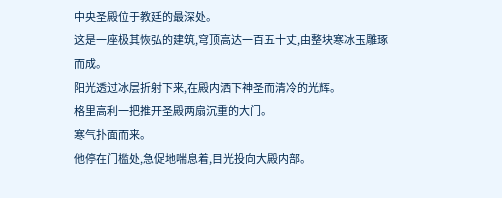中央圣殿位于教廷的最深处。
这是一座极其恢弘的建筑,穹顶高达一百五十丈,由整块寒冰玉雕琢而成。
阳光透过冰层折射下来,在殿内洒下神圣而清冷的光辉。
格里高利一把推开圣殿两扇沉重的大门。
寒气扑面而来。
他停在门槛处,急促地喘息着,目光投向大殿内部。